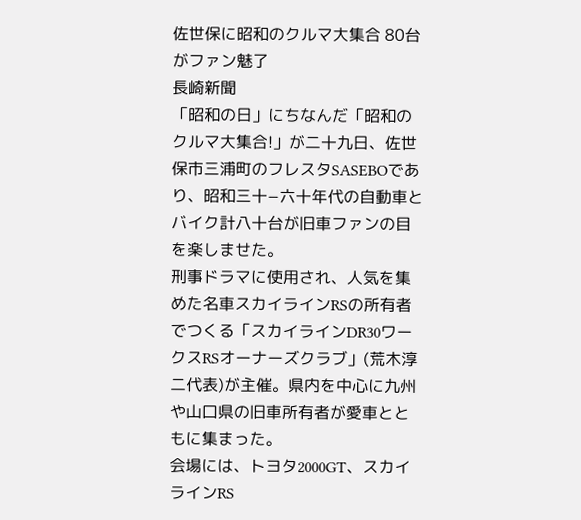佐世保に昭和のクルマ大集合 80台がファン魅了
長崎新聞
「昭和の日」にちなんだ「昭和のクルマ大集合!」が二十九日、佐世保市三浦町のフレスタSASEBOであり、昭和三十−六十年代の自動車とバイク計八十台が旧車ファンの目を楽しませた。
刑事ドラマに使用され、人気を集めた名車スカイラインRSの所有者でつくる「スカイラインDR30ワークスRSオーナーズクラブ」(荒木淳二代表)が主催。県内を中心に九州や山口県の旧車所有者が愛車とともに集まった。
会場には、トヨタ2000GT、スカイラインRS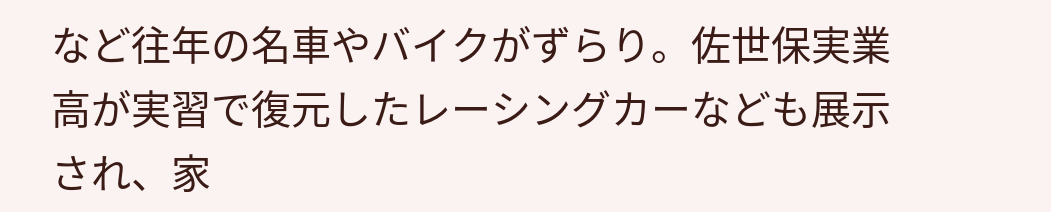など往年の名車やバイクがずらり。佐世保実業高が実習で復元したレーシングカーなども展示され、家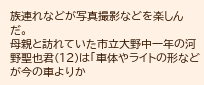族連れなどが写真撮影などを楽しんだ。
母親と訪れていた市立大野中一年の河野聖也君(12)は「車体やライトの形などが今の車よりか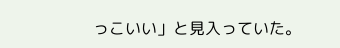っこいい」と見入っていた。